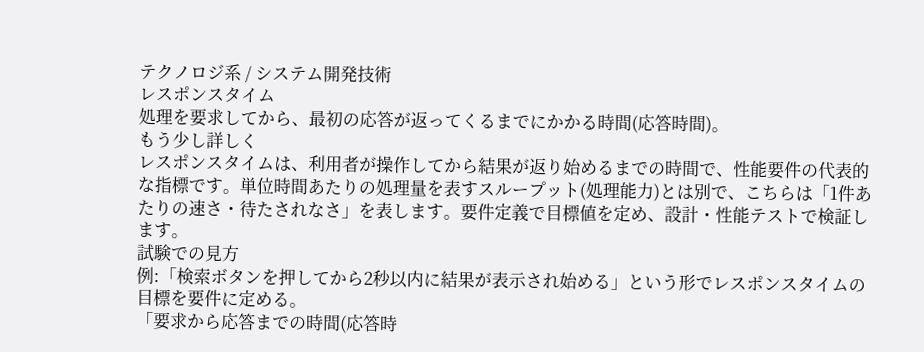テクノロジ系 / システム開発技術
レスポンスタイム
処理を要求してから、最初の応答が返ってくるまでにかかる時間(応答時間)。
もう少し詳しく
レスポンスタイムは、利用者が操作してから結果が返り始めるまでの時間で、性能要件の代表的な指標です。単位時間あたりの処理量を表すスループット(処理能力)とは別で、こちらは「1件あたりの速さ・待たされなさ」を表します。要件定義で目標値を定め、設計・性能テストで検証します。
試験での見方
例:「検索ボタンを押してから2秒以内に結果が表示され始める」という形でレスポンスタイムの目標を要件に定める。
「要求から応答までの時間(応答時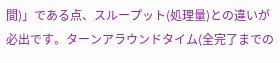間)」である点、スループット(処理量)との違いが必出です。ターンアラウンドタイム(全完了までの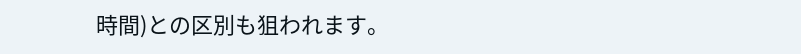時間)との区別も狙われます。